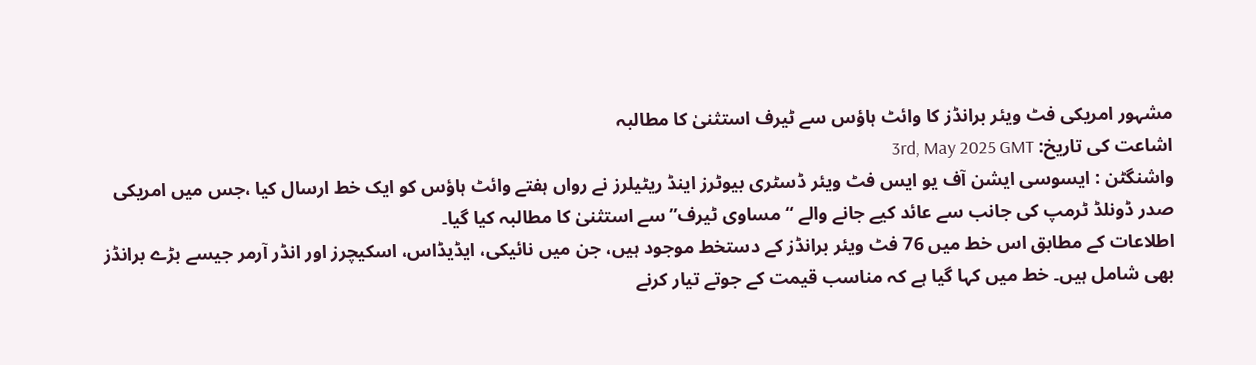مشہور امریکی فٹ ویئر برانڈز کا وائٹ ہاؤس سے ٹیرف استثنیٰ کا مطالبہ
اشاعت کی تاریخ: 3rd, May 2025 GMT
واشنگٹن : ایسوسی ایشن آف یو ایس فٹ ویئر ڈسٹری بیوٹرز اینڈ ریٹیلرز نے رواں ہفتے وائٹ ہاؤس کو ایک خط ارسال کیا ،جس میں امریکی صدر ڈونلڈ ٹرمپ کی جانب سے عائد کیے جانے والے “مساوی ٹیرف” سے استثنیٰ کا مطالبہ کیا گیا۔
اطلاعات کے مطابق اس خط میں 76 فٹ ویئر برانڈز کے دستخط موجود ہیں، جن میں نائیکی، ایڈیڈاس، اسکیچرز اور انڈر آرمر جیسے بڑے برانڈز بھی شامل ہیں۔ خط میں کہا گیا ہے کہ مناسب قیمت کے جوتے تیار کرنے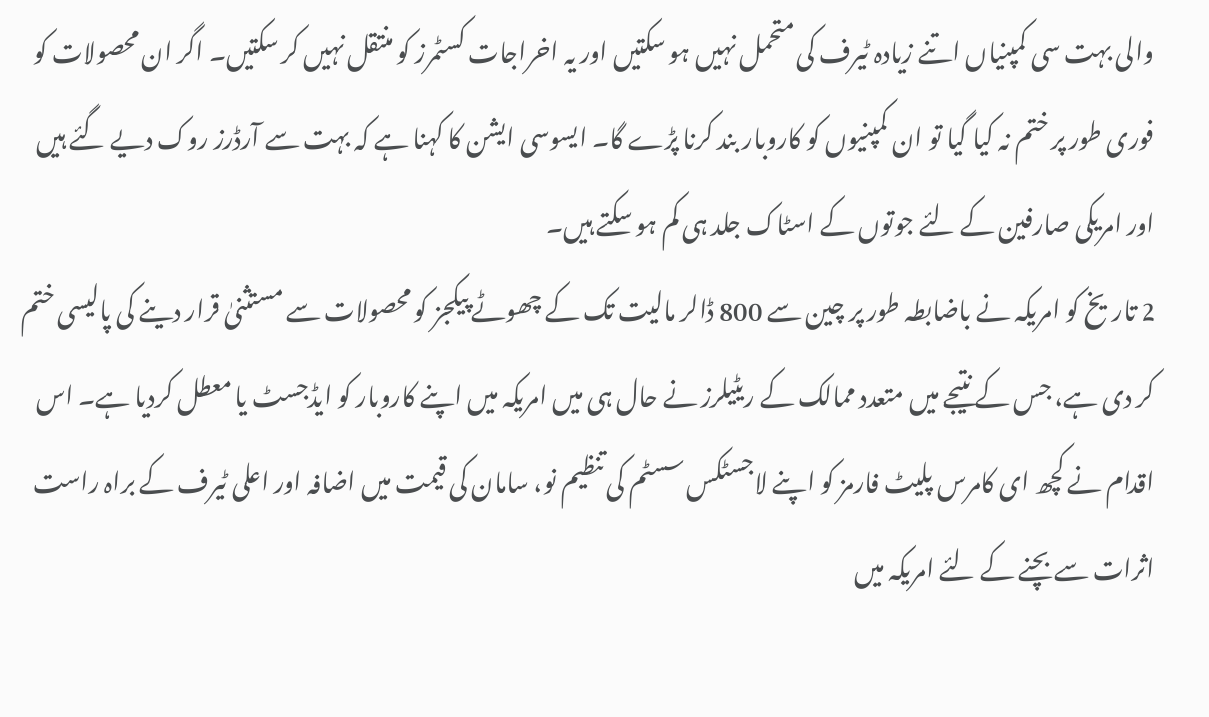والی بہت سی کمپنیاں اتنے زیادہ ٹیرف کی متحمل نہیں ہو سکتیں اور یہ اخراجات کسٹمرز کو منتقل نہیں کر سکتیں۔ اگر ان محصولات کو فوری طور پر ختم نہ کیا گیا تو ان کمپنیوں کو کاروبار بند کرنا پڑے گا۔ ایسوسی ایشن کا کہنا ہے کہ بہت سے آرڈرز روک دیے گئے ہیں اور امریکی صارفین کے لئے جوتوں کے اسٹاک جلد ہی کم ہو سکتے ہیں۔
2 تاریخ کو امریکہ نے باضابطہ طور پر چین سے 800 ڈالر مالیت تک کے چھوٹے پیکجز کو محصولات سے مستثنیٰ قرار دینے کی پالیسی ختم کر دی ہے، جس کے نتیجے میں متعدد ممالک کے ریٹیلرز نے حال ہی میں امریکہ میں اپنے کاروبار کو ایڈجسٹ یا معطل کردیا ہے۔ اس اقدام نے کچھ ای کامرس پلیٹ فارمز کو اپنے لاجسٹکس سسٹم کی تنظیم نو، سامان کی قیمت میں اضافہ اور اعلی ٹیرف کے براہ راست اثرات سے بچنے کے لئے امریکہ میں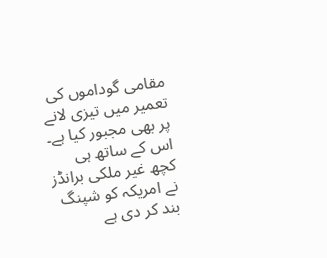مقامی گوداموں کی تعمیر میں تیزی لانے پر بھی مجبور کیا ہے۔ اس کے ساتھ ہی کچھ غیر ملکی برانڈز نے امریکہ کو شپنگ بند کر دی ہے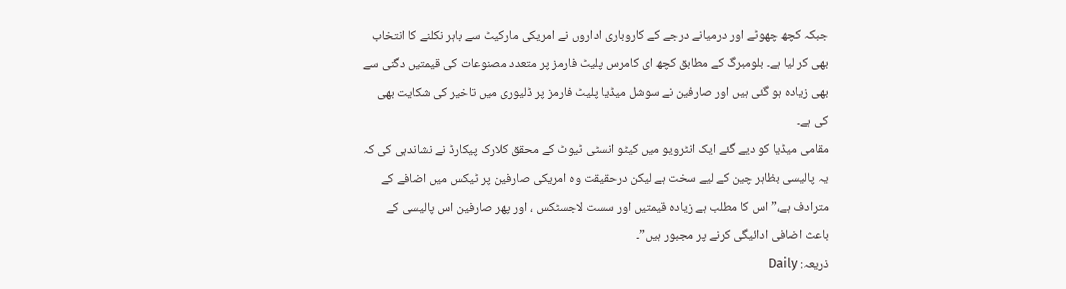جبکہ کچھ چھوٹے اور درمیانے درجے کے کاروباری اداروں نے امریکی مارکیٹ سے باہر نکلنے کا انتخاب بھی کر لیا ہے۔ بلومبرگ کے مطابق کچھ ای کامرس پلیٹ فارمز پر متعدد مصنوعات کی قیمتیں دگنی سے بھی زیادہ ہو گئی ہیں اور صارفین نے سوشل میڈیا پلیٹ فارمز پر ڈلیوری میں تاخیر کی شکایت بھی کی ہے۔
مقامی میڈیا کو دیے گئے ایک انٹرویو میں کیٹو انسٹی ٹیوٹ کے محقق کلارک پیکارڈ نے نشاندہی کی کہ یہ پالیسی بظاہر چین کے لیے سخت ہے لیکن درحقیقت وہ امریکی صارفین پر ٹیکس میں اضافے کے مترادف ہے،” اس کا مطلب ہے زیادہ قیمتیں اور سست لاجسٹکس ، اور پھر صارفین اس پالیسی کے باعث اضافی ادائیگی کرنے پر مجبور ہیں”۔
ذریعہ: Daily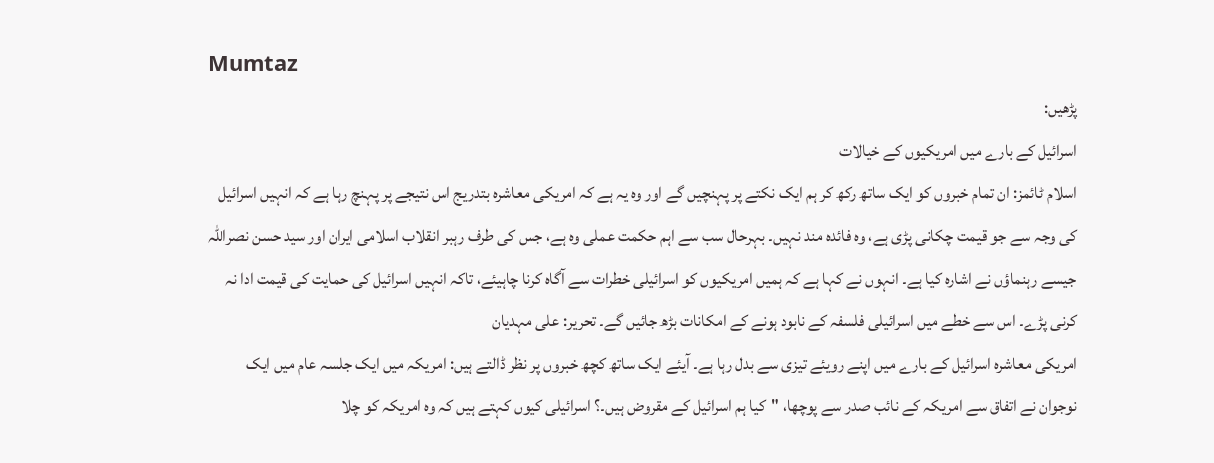Mumtaz
پڑھیں:
اسرائیل کے بارے میں امریکیوں کے خیالات
اسلام ٹائمز: ان تمام خبروں کو ایک ساتھ رکھ کر ہم ایک نکتے پر پہنچیں گے اور وہ یہ ہے کہ امریکی معاشرہ بتدریج اس نتیجے پر پہنچ رہا ہے کہ انہیں اسرائیل کی وجہ سے جو قیمت چکانی پڑی ہے، وہ فائدہ مند نہیں۔ بہرحال سب سے اہم حکمت عملی وہ ہے، جس کی طرف رہبر انقلاب اسلامی ایران اور سید حسن نصراللہ جیسے رہنماؤں نے اشارہ کیا ہے۔ انہوں نے کہا ہے کہ ہمیں امریکیوں کو اسرائیلی خطرات سے آگاہ کرنا چاہیئے، تاکہ انہیں اسرائیل کی حمایت کی قیمت ادا نہ کرنی پڑے۔ اس سے خطے میں اسرائیلی فلسفہ کے نابود ہونے کے امکانات بڑھ جائیں گے۔ تحریر: علی مہدیان
امریکی معاشرہ اسرائیل کے بارے میں اپنے رویئے تیزی سے بدل رہا ہے۔ آیئے ایک ساتھ کچھ خبروں پر نظر ڈالتے ہیں: امریکہ میں ایک جلسہ عام میں ایک نوجوان نے اتفاق سے امریکہ کے نائب صدر سے پوچھا، "کیا ہم اسرائیل کے مقروض ہیں۔؟ اسرائیلی کیوں کہتے ہیں کہ وہ امریکہ کو چلا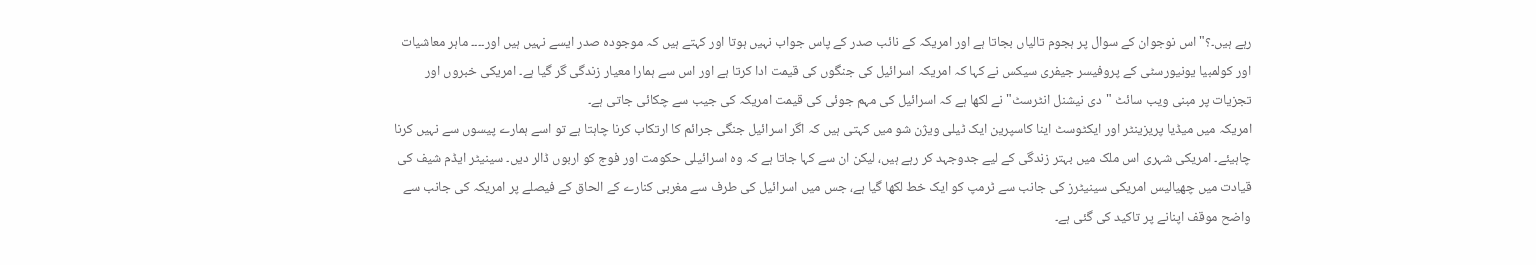رہے ہیں۔؟" اس نوجوان کے سوال پر ہجوم تالیاں بجاتا ہے اور امریکہ کے نائب صدر کے پاس جواب نہیں ہوتا اور کہتے ہیں کہ موجودہ صدر ایسے نہیں ہیں اور۔۔۔۔ ماہر معاشیات اور کولمبیا یونیورسٹی کے پروفیسر جیفری سیکس نے کہا کہ امریکہ اسرائیل کی جنگوں کی قیمت ادا کرتا ہے اور اس سے ہمارا معیار زندگی گر گیا ہے۔ امریکی خبروں اور تجزیات پر مبنی ویب سائٹ "دی نیشنل انٹرسٹ" نے لکھا ہے کہ اسرائیل کی مہم جوئی کی قیمت امریکہ کی جیب سے چکائی جاتی ہے۔
امریکہ میں میڈیا پریزینٹر اور ایکٹوسٹ اینا کاسپرین ایک ٹیلی ویژن شو میں کہتی ہیں کہ اگر اسرائیل جنگی جرائم کا ارتکاب کرنا چاہتا ہے تو اسے ہمارے پیسوں سے نہیں کرنا چاہیئے۔ امریکی شہری اس ملک میں بہتر زندگی کے لیے جدوجہد کر رہے ہیں، لیکن ان سے کہا جاتا ہے کہ وہ اسرائیلی حکومت اور فوج کو اربوں ڈالر دیں۔ سینیٹر ایڈم شیف کی قیادت میں چھیالیس امریکی سینیٹرز کی جانب سے ٹرمپ کو ایک خط لکھا گیا ہے، جس میں اسرائیل کی طرف سے مغربی کنارے کے الحاق کے فیصلے پر امریکہ کی جانب سے واضح موقف اپنانے پر تاکید کی گئی ہے۔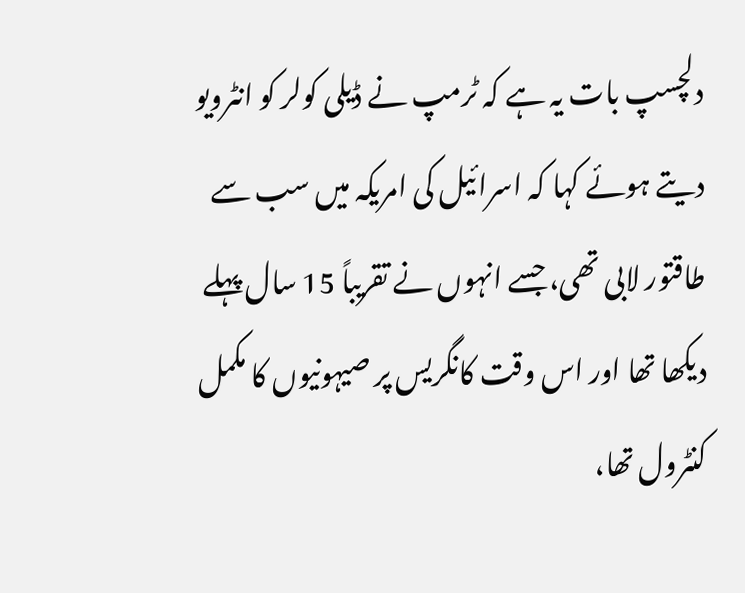دلچسپ بات یہ ہے کہ ٹرمپ نے ڈیلی کولر کو انٹرویو دیتے ہوئے کہا کہ اسرائیل کی امریکہ میں سب سے طاقتور لابی تھی، جسے انہوں نے تقریباً 15 سال پہلے دیکھا تھا اور اس وقت کانگریس پر صیہونیوں کا مکمل کنٹرول تھا،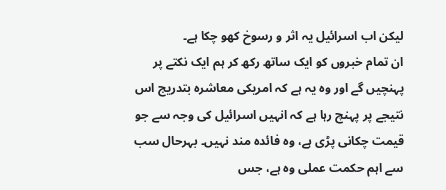لیکن اب اسرائیل یہ اثر و رسوخ کھو چکا ہے۔
ان تمام خبروں کو ایک ساتھ رکھ کر ہم ایک نکتے پر پہنچیں گے اور وہ یہ ہے کہ امریکی معاشرہ بتدریج اس نتیجے پر پہنچ رہا ہے کہ انہیں اسرائیل کی وجہ سے جو قیمت چکانی پڑی ہے، وہ فائدہ مند نہیں۔ بہرحال سب سے اہم حکمت عملی وہ ہے، جس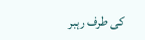کی طرف رہبر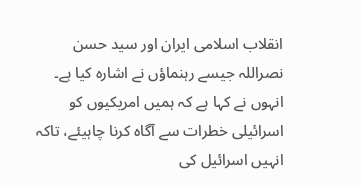انقلاب اسلامی ایران اور سید حسن نصراللہ جیسے رہنماؤں نے اشارہ کیا ہے۔ انہوں نے کہا ہے کہ ہمیں امریکیوں کو اسرائیلی خطرات سے آگاہ کرنا چاہیئے، تاکہ انہیں اسرائیل کی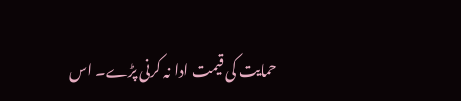حمایت کی قیمت ادا نہ کرنی پڑے۔ اس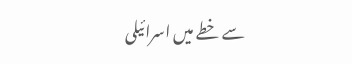سے خطے میں اسرائیلی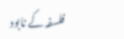فلسفہ کے نابود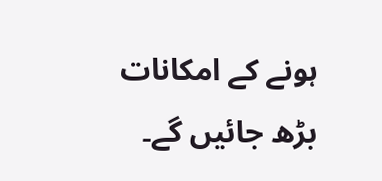ہونے کے امکانات بڑھ جائیں گے۔